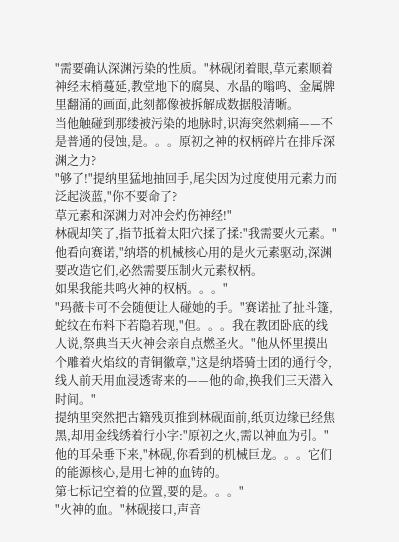"需要确认深渊污染的性质。"林砚闭着眼,草元素顺着神经末梢蔓延,教堂地下的腐臭、水晶的嗡鸣、金属牌里翻涌的画面,此刻都像被拆解成数据般清晰。
当他触碰到那缕被污染的地脉时,识海突然刺痛——不是普通的侵蚀,是。。。原初之神的权柄碎片在排斥深渊之力?
"够了!"提纳里猛地抽回手,尾尖因为过度使用元素力而泛起淡蓝,"你不要命了?
草元素和深渊力对冲会灼伤神经!"
林砚却笑了,指节抵着太阳穴揉了揉:"我需要火元素。"他看向赛诺,"纳塔的机械核心用的是火元素驱动,深渊要改造它们,必然需要压制火元素权柄。
如果我能共鸣火神的权柄。。。"
"玛薇卡可不会随便让人碰她的手。"赛诺扯了扯斗篷,蛇纹在布料下若隐若现,"但。。。我在教团卧底的线人说,祭典当天火神会亲自点燃圣火。"他从怀里摸出个雕着火焰纹的青铜徽章,"这是纳塔骑士团的通行令,线人前天用血浸透寄来的——他的命,换我们三天潜入时间。"
提纳里突然把古籍残页推到林砚面前,纸页边缘已经焦黑,却用金线绣着行小字:"原初之火,需以神血为引。"他的耳朵垂下来,"林砚,你看到的机械巨龙。。。它们的能源核心,是用七神的血铸的。
第七标记空着的位置,要的是。。。"
"火神的血。"林砚接口,声音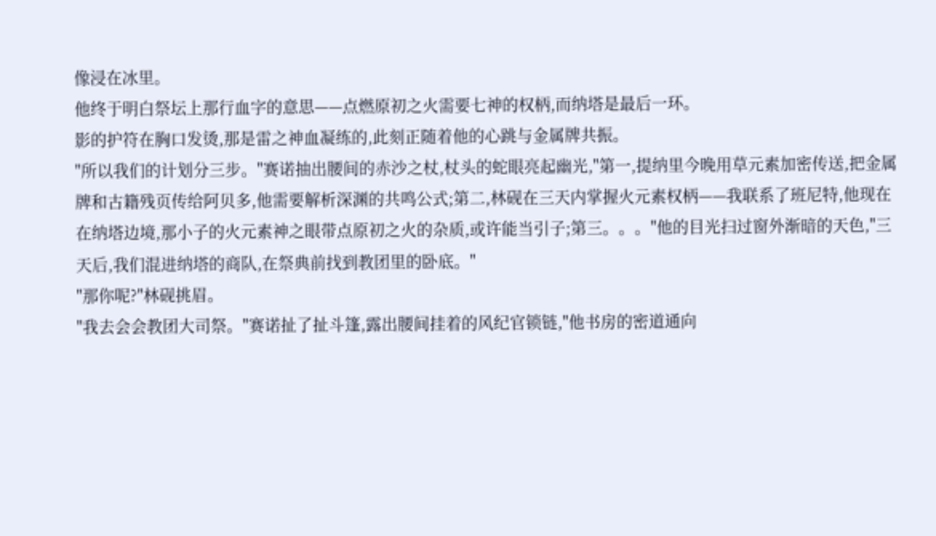像浸在冰里。
他终于明白祭坛上那行血字的意思——点燃原初之火需要七神的权柄,而纳塔是最后一环。
影的护符在胸口发烫,那是雷之神血凝练的,此刻正随着他的心跳与金属牌共振。
"所以我们的计划分三步。"赛诺抽出腰间的赤沙之杖,杖头的蛇眼亮起幽光,"第一,提纳里今晚用草元素加密传送,把金属牌和古籍残页传给阿贝多,他需要解析深渊的共鸣公式;第二,林砚在三天内掌握火元素权柄——我联系了班尼特,他现在在纳塔边境,那小子的火元素神之眼带点原初之火的杂质,或许能当引子;第三。。。"他的目光扫过窗外渐暗的天色,"三天后,我们混进纳塔的商队,在祭典前找到教团里的卧底。"
"那你呢?"林砚挑眉。
"我去会会教团大司祭。"赛诺扯了扯斗篷,露出腰间挂着的风纪官锁链,"他书房的密道通向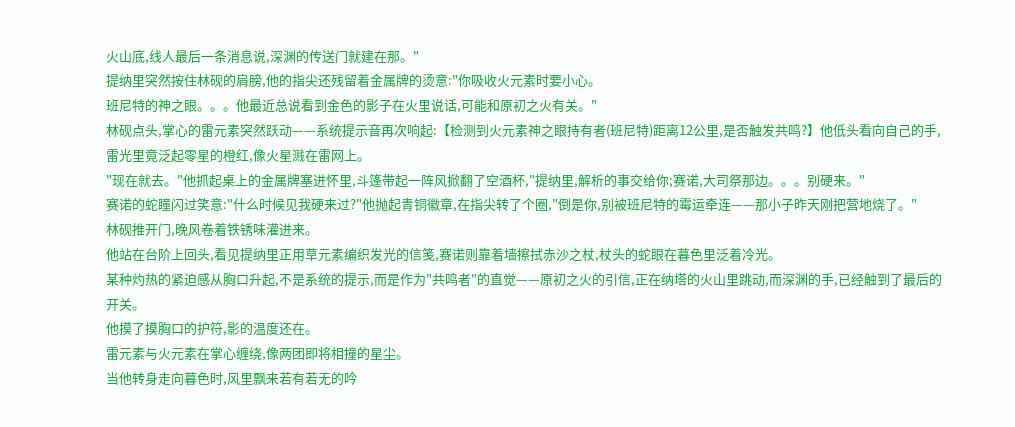火山底,线人最后一条消息说,深渊的传送门就建在那。"
提纳里突然按住林砚的肩膀,他的指尖还残留着金属牌的烫意:"你吸收火元素时要小心。
班尼特的神之眼。。。他最近总说看到金色的影子在火里说话,可能和原初之火有关。"
林砚点头,掌心的雷元素突然跃动——系统提示音再次响起:【检测到火元素神之眼持有者(班尼特)距离12公里,是否触发共鸣?】他低头看向自己的手,雷光里竟泛起零星的橙红,像火星溅在雷网上。
"现在就去。"他抓起桌上的金属牌塞进怀里,斗篷带起一阵风掀翻了空酒杯,"提纳里,解析的事交给你;赛诺,大司祭那边。。。别硬来。"
赛诺的蛇瞳闪过笑意:"什么时候见我硬来过?"他抛起青铜徽章,在指尖转了个圈,"倒是你,别被班尼特的霉运牵连——那小子昨天刚把营地烧了。"
林砚推开门,晚风卷着铁锈味灌进来。
他站在台阶上回头,看见提纳里正用草元素编织发光的信笺,赛诺则靠着墙擦拭赤沙之杖,杖头的蛇眼在暮色里泛着冷光。
某种灼热的紧迫感从胸口升起,不是系统的提示,而是作为"共鸣者"的直觉——原初之火的引信,正在纳塔的火山里跳动,而深渊的手,已经触到了最后的开关。
他摸了摸胸口的护符,影的温度还在。
雷元素与火元素在掌心缠绕,像两团即将相撞的星尘。
当他转身走向暮色时,风里飘来若有若无的吟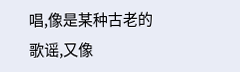唱,像是某种古老的歌谣,又像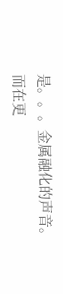是。。。金属融化的声音。
而在更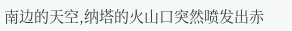南边的天空,纳塔的火山口突然喷发出赤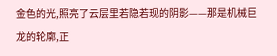金色的光,照亮了云层里若隐若现的阴影——那是机械巨龙的轮廓,正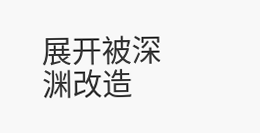展开被深渊改造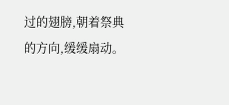过的翅膀,朝着祭典的方向,缓缓扇动。